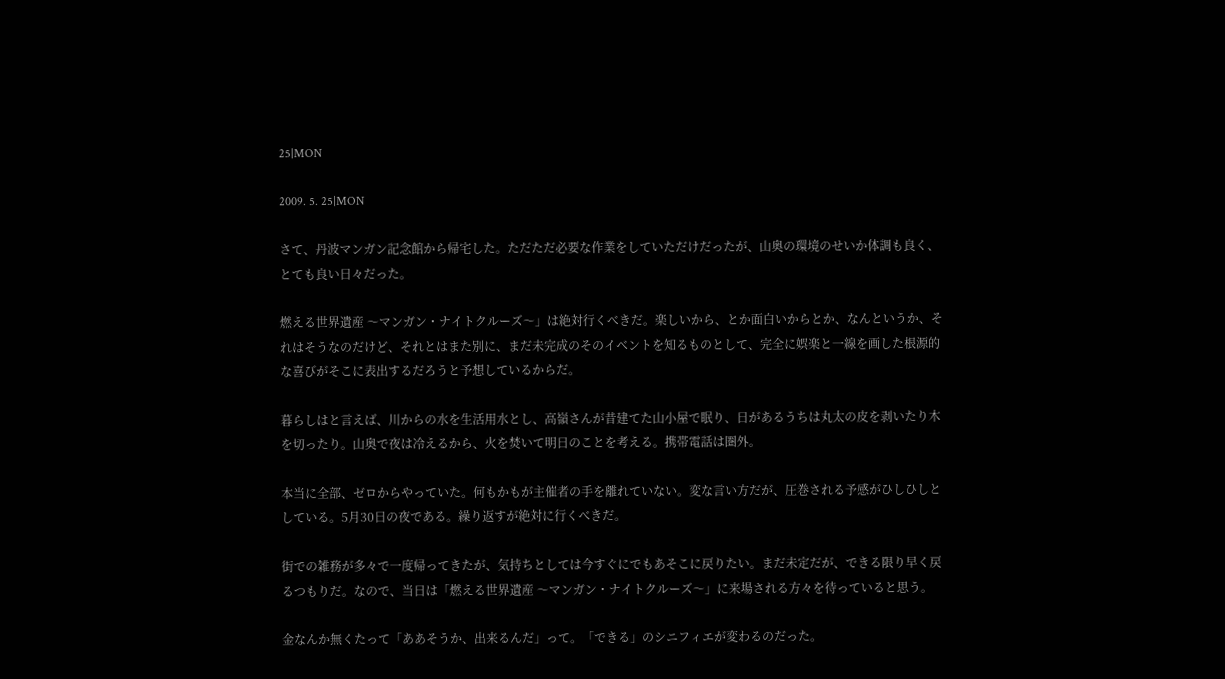25|MON

2009. 5. 25|MON

さて、丹波マンガン記念館から帰宅した。ただただ必要な作業をしていただけだったが、山奥の環境のせいか体調も良く、とても良い日々だった。

燃える世界遺産 〜マンガン・ナイトクルーズ〜」は絶対行くべきだ。楽しいから、とか面白いからとか、なんというか、それはそうなのだけど、それとはまた別に、まだ未完成のそのイベントを知るものとして、完全に娯楽と一線を画した根源的な喜びがそこに表出するだろうと予想しているからだ。

暮らしはと言えば、川からの水を生活用水とし、高嶺さんが昔建てた山小屋で眠り、日があるうちは丸太の皮を剥いたり木を切ったり。山奥で夜は冷えるから、火を焚いて明日のことを考える。携帯電話は圏外。

本当に全部、ゼロからやっていた。何もかもが主催者の手を離れていない。変な言い方だが、圧巻される予感がひしひしとしている。5月30日の夜である。繰り返すが絶対に行くべきだ。

街での雑務が多々で一度帰ってきたが、気持ちとしては今すぐにでもあそこに戻りたい。まだ未定だが、できる限り早く戻るつもりだ。なので、当日は「燃える世界遺産 〜マンガン・ナイトクルーズ〜」に来場される方々を待っていると思う。

金なんか無くたって「ああそうか、出来るんだ」って。「できる」のシニフィエが変わるのだった。